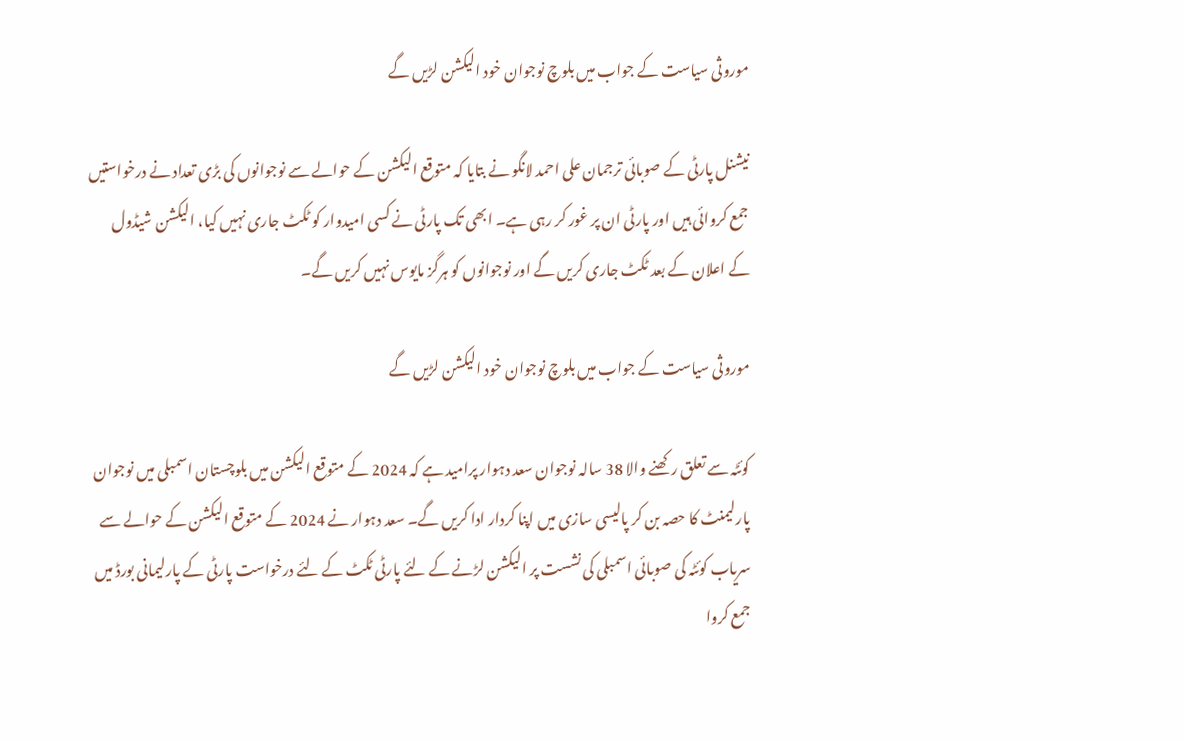موروثی سیاست کے جواب میں بلوچ نوجوان خود الیکشن لڑیں گے

نیشنل پارٹی کے صوبائی ترجمان علی احمد لانگو نے بتایا کہ متوقع الیکشن کے حوالے سے نوجوانوں کی بڑی تعداد نے درخواستیں جمع کروائی ہیں اور پارٹی ان پر غور کر رہی ہے۔ ابھی تک پارٹی نے کسی امیدوار کو ٹکٹ جاری نہیں کیا، الیکشن شیڈول کے اعلان کے بعد ٹکٹ جاری کریں گے اور نوجوانوں کو ہرگز مایوس نہیں کریں گے۔

موروثی سیاست کے جواب میں بلوچ نوجوان خود الیکشن لڑیں گے

کوئٹہ سے تعلق رکھنے والا 38 سالہ نوجوان سعد دہوار پرامید ہے کہ 2024 کے متوقع الیکشن میں بلوچستان اسمبلی میں نوجوان پارلیمنٹ کا حصہ بن کر پالیسی سازی میں اپنا کردار ادا کریں گے۔ سعد دہوار نے 2024 کے متوقع الیکشن کے حوالے سے سریاب کوئٹہ کی صوبائی اسمبلی کی نشست پر الیکشن لڑنے کے لئے پارٹی ٹکٹ کے لئے درخواست پارٹی کے پارلیمانی بورڈ میں جمع کروا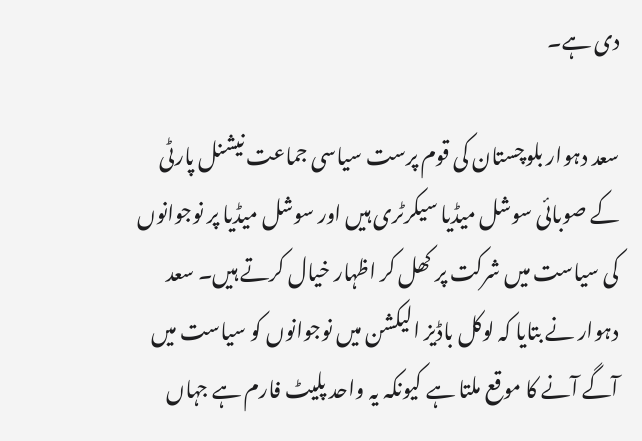دی ہے۔

سعد دہوار بلوچستان کی قوم پرست سیاسی جماعت نیشنل پارٹی کے صوبائی سوشل میڈیا سیکرٹری ہیں اور سوشل میڈیا پر نوجوانوں کی سیاست میں شرکت پر کھل کر اظہار خیال کرتے ہیں۔ سعد دہوار نے بتایا کہ لوکل باڈیز الیکشن میں نوجوانوں کو سیاست میں آگے آنے کا موقع ملتا ہے کیونکہ یہ واحد پلیٹ فارم ہے جہاں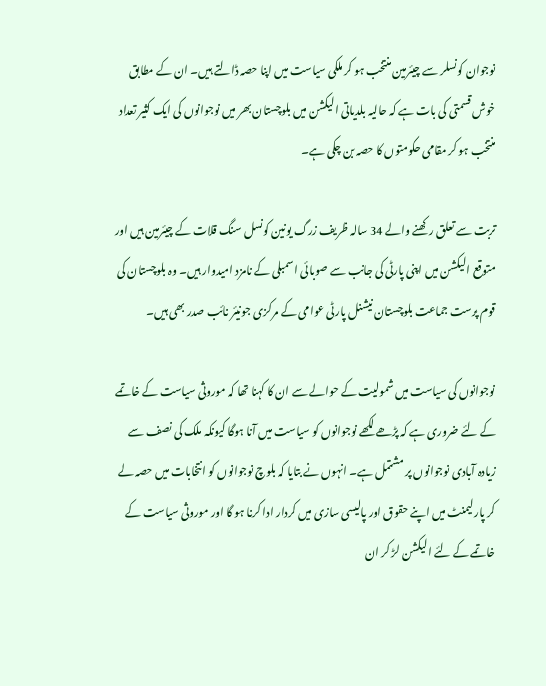نوجوان کونسلر سے چیئرمین منتخب ہو کر ملکی سیاست میں اپنا حصہ ڈالتے ہیں۔ ان کے مطابق خوش قسمتی کی بات ہے کہ حالیہ بلدیاتی الیکشن میں بلوچستان بھر میں نوجوانوں کی ایک کثیر تعداد منتخب ہو کر مقامی حکومتوں کا حصہ بن چکی ہے۔

تربت سے تعلق رکھنے والے 34 سالہ ظریف زرگ یونین کونسل سنگ قلات کے چیئرمین ہیں اور متوقع الیکشن میں اپنی پارٹی کی جانب سے صوبائی اسمبلی کے نامزد امیدوار ہیں۔ وہ بلوچستان کی قوم پرست جماعت بلوچستان نیشنل پارٹی عوامی کے مرکزی جونیئر نائب صدر بھی ہیں۔

نوجوانوں کی سیاست میں شمولیت کے حوالے سے ان کا کہنا تھا کہ موروثی سیاست کے خاتمے کے لئے ضروری ہے کہ پڑھے لکھے نوجوانوں کو سیاست میں آنا ہوگا کیونکہ ملک کی نصف سے زیادہ آبادی نوجوانوں پر مشتمل ہے۔ انہوں نے بتایا کہ بلوچ نوجوانوں کو انتخابات میں حصہ لے کر پارلیمنٹ میں اپنے حقوق اور پالیسی سازی میں کردار ادا کرنا ہو گا اور موروثی سیاست کے خاتمے کے لئے الیکشن لڑ کر ان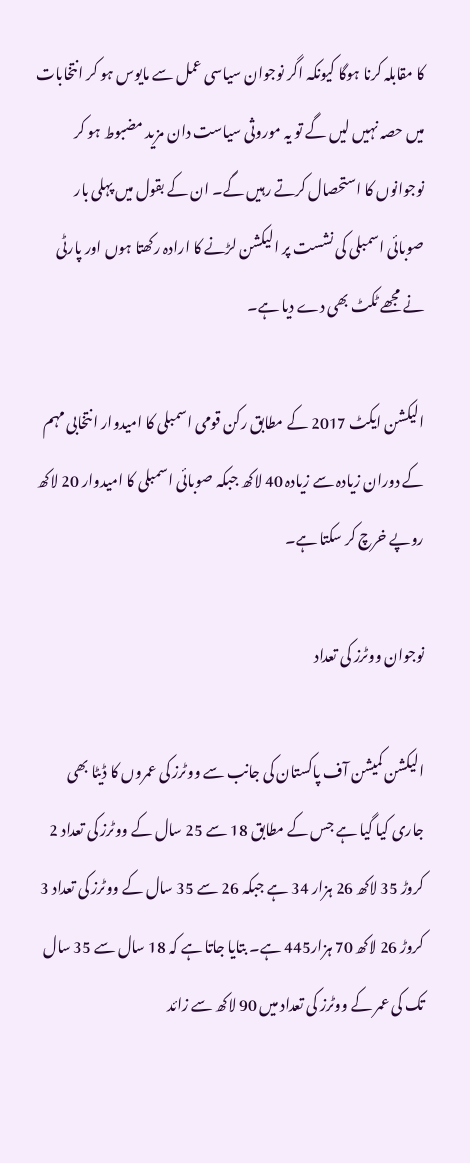کا مقابلہ کرنا ہوگا کیونکہ اگر نوجوان سیاسی عمل سے مایوس ہو کر انتخابات میں حصہ نہیں لیں گے تو یہ موروثی سیاست دان مزید مضبوط ہو کر نوجوانوں کا استحصال کرتے رہیں گے۔ ان کے بقول میں پہلی بار صوبائی اسمبلی کی نشست پر الیکشن لڑنے کا ارادہ رکھتا ہوں اور پارٹی نے مجھے ٹکٹ بھی دے دیا ہے۔

الیکشن ایکٹ 2017 کے مطابق رکن قومی اسمبلی کا امیدوار انتخابی مہم کے دوران زیادہ سے زیادہ 40 لاکھ جبکہ صوبائی اسمبلی کا امیدوار 20 لاکھ روپے خرچ کر سکتا ہے۔

نوجوان ووٹرز کی تعداد

الیکشن کمیشن آف پاکستان کی جانب سے ووٹرز کی عمروں کا ڈیٹا بھی جاری کیا گیا ہے جس کے مطابق 18 سے 25 سال کے ووٹرز کی تعداد 2 کروڑ 35 لاکھ 26 ہزار 34 ہے جبکہ 26 سے 35 سال کے ووٹرز کی تعداد 3 کروڑ 26 لاکھ 70 ہزار445 ہے۔ بتایا جاتا ہے کہ 18 سال سے 35 سال تک کی عمر کے ووٹرز کی تعداد میں 90 لاکھ سے زائد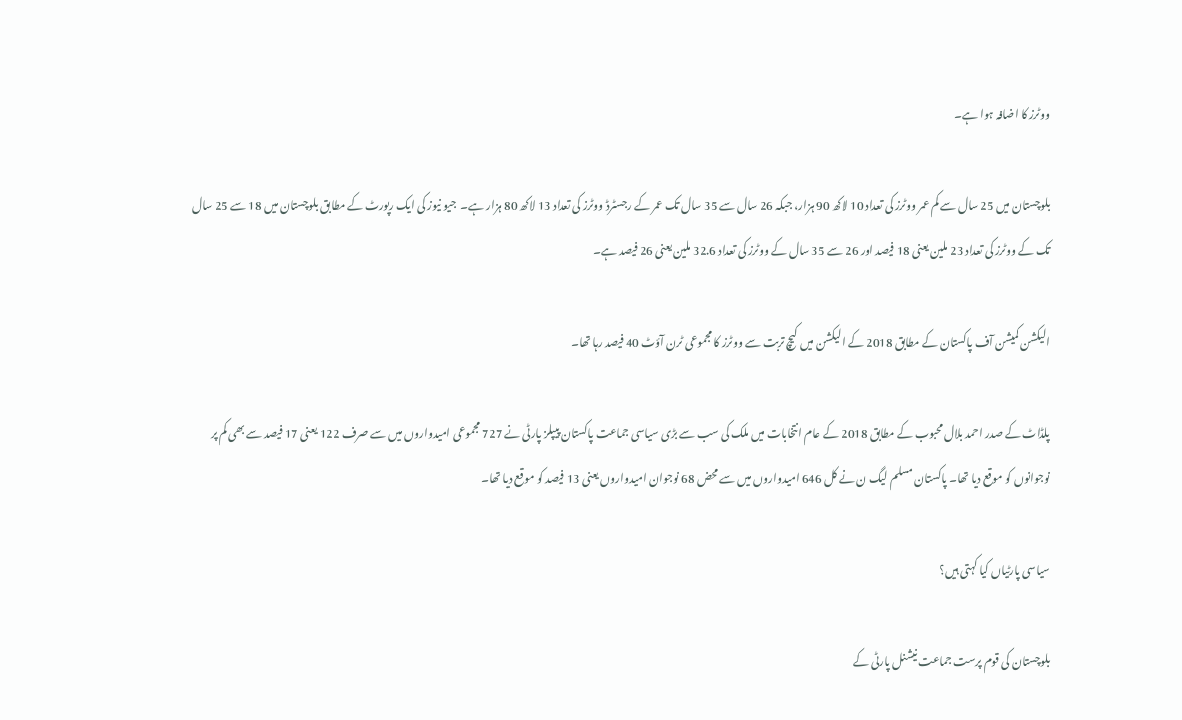ووٹرز کا اضافہ ہوا ہے۔

بلوچستان میں 25 سال سے کم عمر ووٹرز کی تعداد 10 لاکھ 90 ہزار، جبکہ 26 سال سے 35 سال تک عمر کے رجسٹرڈ ووٹرز کی تعداد 13 لاکھ 80 ہزار ہے۔  جیو نیوز کی ایک رپورٹ کے مطابق بلوچستان میں 18 سے 25 سال تک کے ووٹرز کی تعداد 23 ملین یعنی 18 فیصد اور 26 سے 35 سال کے ووٹرز کی تعداد 32.6 ملین یعنی 26 فیصد ہے۔

الیکشن کمیشن آف پاکستان کے مطابق 2018 کے الیکشن میں کیچ تربت سے ووٹرز کا مجموعی ٹرن آؤٹ 40 فیصد رہا تھا۔

پلڈاٹ کے صدر احمد بلال محبوب کے مطابق 2018 کے عام انتخابات میں ملک کی سب سے بڑی سیاسی جماعت پاکستان پیپلز پارٹی نے 727 مجموعی امیدواروں میں سے صرف 122 یعنی 17 فیصد سے بھی کم پر نوجوانوں کو موقع دیا تھا۔ پاکستان مسلم لیگ ن نے کل 646 امیدواروں میں سے محض 68 نوجوان امیدواروں یعنی 13 فیصد کو موقع دیا تھا۔

سیاسی پارٹیاں کیا کہتی ہیں؟

بلوچستان کی قوم پرست جماعت نیشنل پارٹی کے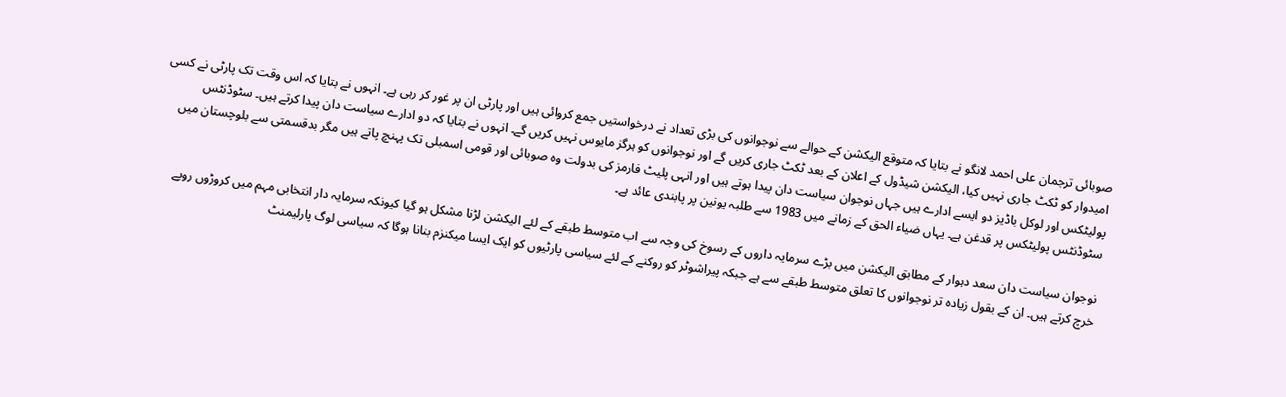صوبائی ترجمان علی احمد لانگو نے بتایا کہ متوقع الیکشن کے حوالے سے نوجوانوں کی بڑی تعداد نے درخواستیں جمع کروائی ہیں اور پارٹی ان پر غور کر رہی ہے۔ انہوں نے بتایا کہ اس وقت تک پارٹی نے کسی امیدوار کو ٹکٹ جاری نہیں کیا، الیکشن شیڈول کے اعلان کے بعد ٹکٹ جاری کریں گے اور نوجوانوں کو ہرگز مایوس نہیں کریں گے۔ انہوں نے بتایا کہ دو ادارے سیاست دان پیدا کرتے ہیں۔ سٹوڈنٹس پولیٹکس اور لوکل باڈیز دو ایسے ادارے ہیں جہاں نوجوان سیاست دان پیدا ہوتے ہیں اور انہی پلیٹ فارمز کی بدولت وہ صوبائی اور قومی اسمبلی تک پہنچ پاتے ہیں مگر بدقسمتی سے بلوچستان میں سٹوڈنٹس پولیٹکس پر قدغن ہے۔ یہاں ضیاء الحق کے زمانے میں 1983 سے طلبہ یونین پر پابندی عائد ہے۔

نوجوان سیاست دان سعد دہوار کے مطابق الیکشن میں بڑے سرمایہ داروں کے رسوخ کی وجہ سے اب متوسط طبقے کے لئے الیکشن لڑنا مشکل ہو گیا کیونکہ سرمایہ دار انتخابی مہم میں کروڑوں روپے خرچ کرتے ہیں۔ ان کے بقول زیادہ تر نوجوانوں کا تعلق متوسط طبقے سے ہے جبکہ پیراشوٹر کو روکنے کے لئے سیاسی پارٹیوں کو ایک ایسا میکنزم بنانا ہوگا کہ سیاسی لوگ پارلیمنٹ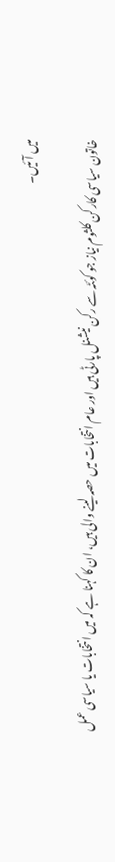میں آئیں۔

خاتون سیاسی کارکن کلثوم نیاز جو کوئٹہ سے رکن نیشنل پارٹی ہیں اور عام انتخابات میں حصہ لینے والی ہیں، ان کا کہنا ہے کہ میں انتخابات یا سیاسی عمل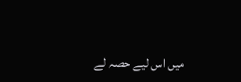میں اس لیے حصہ لے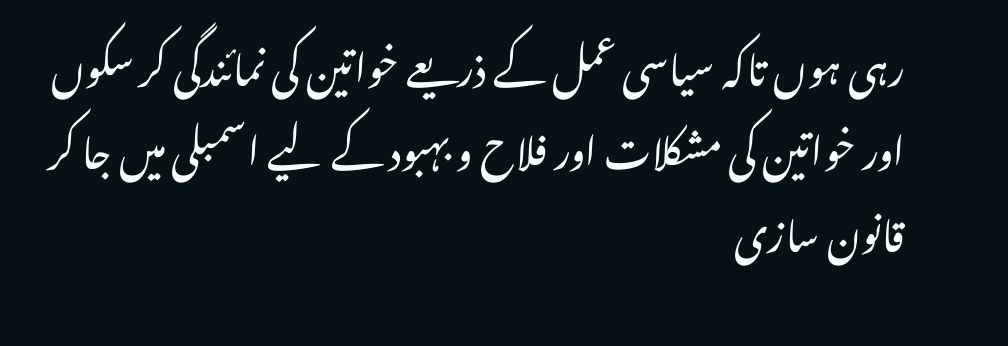رہی ہوں تاکہ سیاسی عمل کے ذریعے خواتین کی نمائندگی کر سکوں اور خواتین کی مشکلات اور فلاح و بہبود کے لیے اسمبلی میں جا کر قانون سازی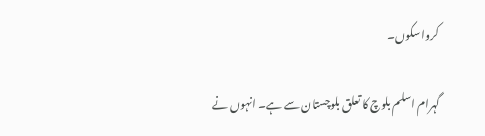کروا سکوں۔

گہرام اسلم بلوچ کا تعلق بلوچستان سے ہے۔ انہوں نے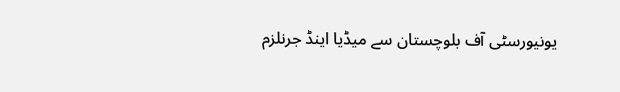یونیورسٹی آف بلوچستان سے میڈیا اینڈ جرنلزم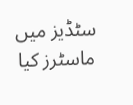سٹڈیز میں ماسٹرز کیا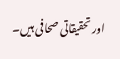اور تحقیقاتی صحافی ہیں۔